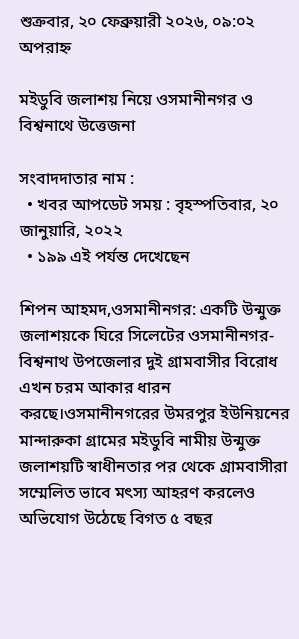শুক্রবার, ২০ ফেব্রুয়ারী ২০২৬, ০৯:০২ অপরাহ্ন

মইডুবি জলাশয় নিয়ে ওসমানীনগর ও বিশ্বনাথে উত্তেজনা

সংবাদদাতার নাম :
  • খবর আপডেট সময় : বৃহস্পতিবার, ২০ জানুয়ারি, ২০২২
  • ১৯৯ এই পর্যন্ত দেখেছেন

শিপন আহমদ,ওসমানীনগর: একটি উন্মুক্ত জলাশয়কে ঘিরে সিলেটের ওসমানীনগর-বিশ্বনাথ উপজেলার দুই গ্রামবাসীর বিরোধ এখন চরম আকার ধারন করছে।ওসমানীনগরের উমরপুর ইউনিয়নের মান্দারুকা গ্রামের মইডুবি নামীয় উন্মুক্ত জলাশয়টি স্বাধীনতার পর থেকে গ্রামবাসীরা সম্মেলিত ভাবে মৎস্য আহরণ করলেও অভিযোগ উঠেছে বিগত ৫ বছর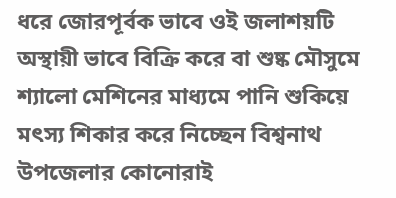ধরে জোরপূর্বক ভাবে ওই জলাশয়টি অস্থায়ী ভাবে বিক্রি করে বা শুষ্ক মৌসুমে শ্যালো মেশিনের মাধ্যমে পানি শুকিয়ে মৎস্য শিকার করে নিচ্ছেন বিশ্বনাথ উপজেলার কোনোরাই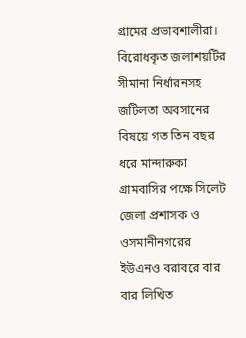গ্রামের প্রভাবশালীরা। বিরোধকৃত জলাশয়টির সীমানা নির্ধারনসহ জটিলতা অবসানের বিষয়ে গত তিন বছর ধরে মান্দারুকা গ্রামবাসির পক্ষে সিলেট জেলা প্রশাসক ও ওসমানীনগরের ইউএনও বরাবরে বার বার লিখিত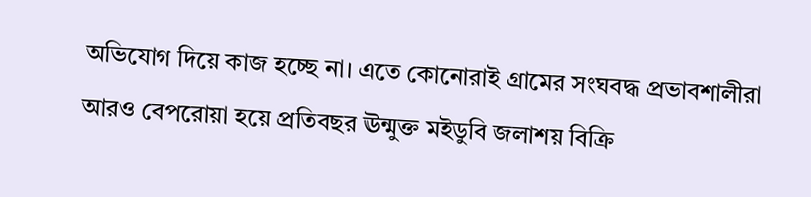অভিযোগ দিয়ে কাজ হচ্ছে না। এতে কোনোরাই গ্রামের সংঘবদ্ধ প্রভাবশালীরা আরও বেপরোয়া হয়ে প্রতিবছর ঊন্মুক্ত মইডুবি জলাশয় বিক্রি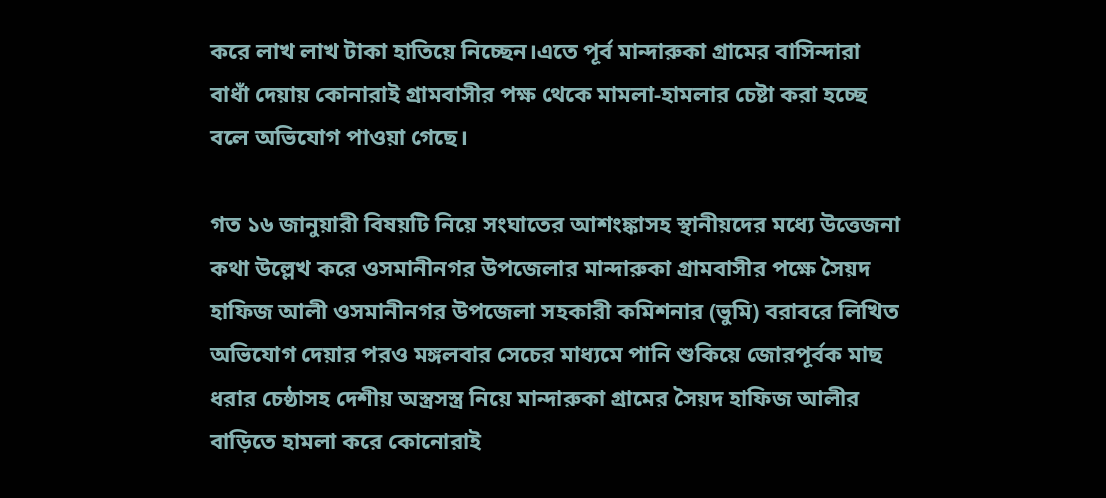করে লাখ লাখ টাকা হাতিয়ে নিচ্ছেন।এতে পূর্ব মান্দারুকা গ্রামের বাসিন্দারা বাধাঁ দেয়ায় কোনারাই গ্রামবাসীর পক্ষ থেকে মামলা-হামলার চেষ্টা করা হচ্ছে বলে অভিযোগ পাওয়া গেছে।

গত ১৬ জানুয়ারী বিষয়টি নিয়ে সংঘাতের আশংঙ্কাসহ স্থানীয়দের মধ্যে উত্তেজনা কথা উল্লেখ করে ওসমানীনগর উপজেলার মান্দারুকা গ্রামবাসীর পক্ষে সৈয়দ হাফিজ আলী ওসমানীনগর উপজেলা সহকারী কমিশনার (ভুমি) বরাবরে লিখিত অভিযোগ দেয়ার পরও মঙ্গলবার সেচের মাধ্যমে পানি শুকিয়ে জোরপূর্বক মাছ ধরার চেষ্ঠাসহ দেশীয় অস্ত্রসস্ত্র নিয়ে মান্দারুকা গ্রামের সৈয়দ হাফিজ আলীর বাড়িতে হামলা করে কোনোরাই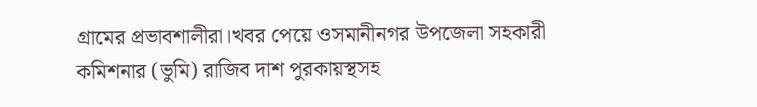গ্রামের প্রভাবশালীরা।খবর পেয়ে ওসমানীনগর উপজেলা সহকারী কমিশনার (ভুমি) রাজিব দাশ পুরকায়স্থসহ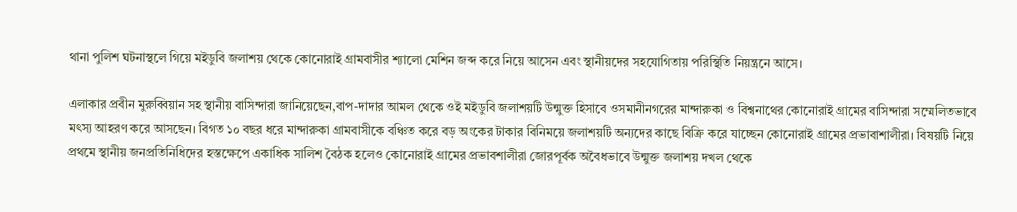থানা পুলিশ ঘটনাস্থলে গিয়ে মইডুবি জলাশয় থেকে কোনোরাই গ্রামবাসীর শ্যালো মেশিন জব্দ করে নিয়ে আসেন এবং স্থানীয়দের সহযোগিতায় পরিস্থিতি নিয়ন্ত্রনে আসে।

এলাকার প্রবীন মুরুব্বিয়ান সহ স্থানীয় বাসিন্দারা জানিয়েছেন,বাপ-দাদার আমল থেকে ওই মইডুবি জলাশয়টি উন্মুক্ত হিসাবে ওসমানীনগরের মান্দারুকা ও বিশ্বনাথের কোনোরাই গ্রামের বাসিন্দারা সম্মেলিতভাবে মৎস্য আহরণ করে আসছেন। বিগত ১০ বছর ধরে মান্দারুকা গ্রামবাসীকে বঞ্চিত করে বড় অংকের টাকার বিনিময়ে জলাশয়টি অন্যদের কাছে বিক্রি করে যাচ্ছেন কোনোরাই গ্রামের প্রভাবাশালীরা। বিষয়টি নিয়ে প্রথমে স্থানীয় জনপ্রতিনিধিদের হস্তক্ষেপে একাধিক সালিশ বৈঠক হলেও কোনোরাই গ্রামের প্রভাবশালীরা জোরপূর্বক অবৈধভাবে উন্মুক্ত জলাশয় দখল থেকে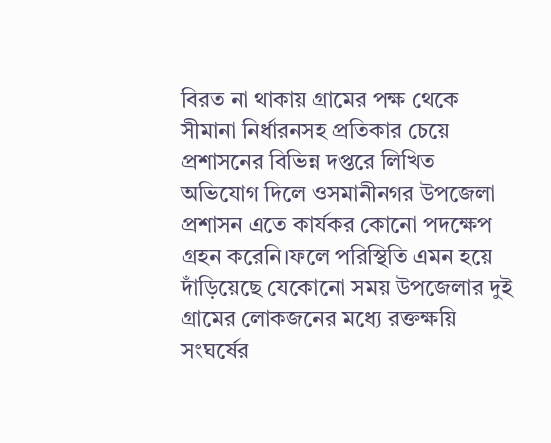বিরত না থাকায় গ্রামের পক্ষ থেকে সীমানা নির্ধারনসহ প্রতিকার চেয়ে প্রশাসনের বিভিন্ন দপ্তরে লিখিত অভিযোগ দিলে ওসমানীনগর উপজেলা প্রশাসন এতে কার্যকর কোনো পদক্ষেপ গ্রহন করেনি।ফলে পরিস্থিতি এমন হয়ে দাঁড়িয়েছে যেকোনো সময় উপজেলার দুই গ্রামের লোকজনের মধ্যে রক্তক্ষয়ি সংঘর্ষের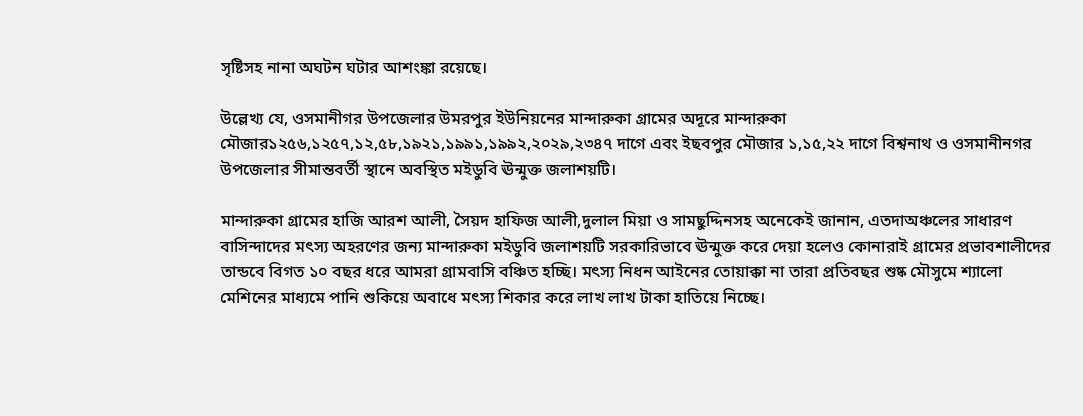সৃষ্টিসহ নানা অঘটন ঘটার আশংঙ্কা রয়েছে।

উল্লেখ্য যে, ওসমানীগর উপজেলার উমরপুর ইউনিয়নের মান্দারুকা গ্রামের অদূরে মান্দারুকা মৌজার১২৫৬,১২৫৭,১২,৫৮,১৯২১,১৯৯১,১৯৯২,২০২৯,২৩৪৭ দাগে এবং ইছবপুর মৌজার ১,১৫,২২ দাগে বিশ্বনাথ ও ওসমানীনগর উপজেলার সীমান্তবর্তী স্থানে অবস্থিত মইডুবি ঊন্মুক্ত জলাশয়টি।

মান্দারুকা গ্রামের হাজি আরশ আলী, সৈয়দ হাফিজ আলী,দুলাল মিয়া ও সামছুদ্দিনসহ অনেকেই জানান, এতদাঅঞ্চলের সাধারণ বাসিন্দাদের মৎস্য অহরণের জন্য মান্দারুকা মইডুবি জলাশয়টি সরকারিভাবে ঊন্মুক্ত করে দেয়া হলেও কোনারাই গ্রামের প্রভাবশালীদের তান্ডবে বিগত ১০ বছর ধরে আমরা গ্রামবাসি বঞ্চিত হচ্ছি। মৎস্য নিধন আইনের তোয়াক্কা না তারা প্রতিবছর শুষ্ক মৌসুমে শ্যালো মেশিনের মাধ্যমে পানি শুকিয়ে অবাধে মৎস্য শিকার করে লাখ লাখ টাকা হাতিয়ে নিচ্ছে।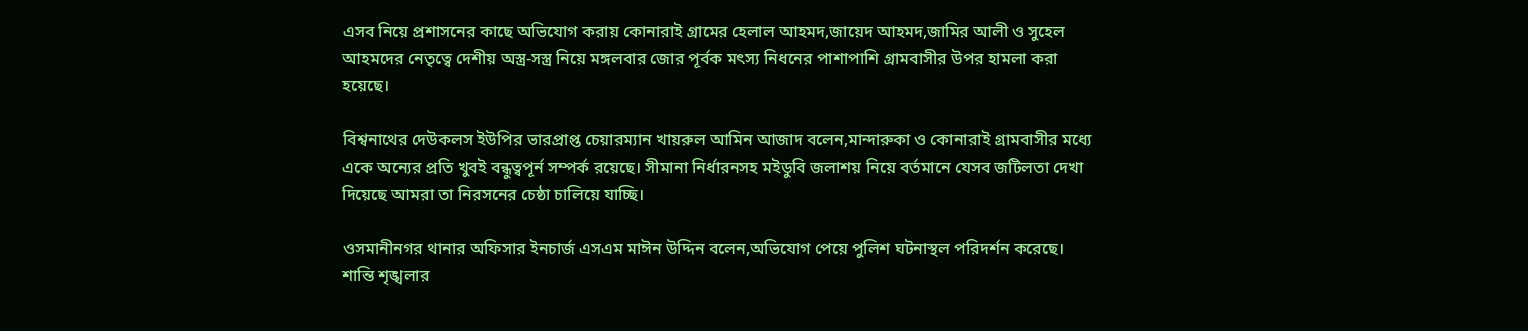এসব নিয়ে প্রশাসনের কাছে অভিযোগ করায় কোনারাই গ্রামের হেলাল আহমদ,জায়েদ আহমদ,জামির আলী ও সুহেল আহমদের নেতৃত্বে দেশীয় অস্ত্র-সস্ত্র নিয়ে মঙ্গলবার জোর পূর্বক মৎস্য নিধনের পাশাপাশি গ্রামবাসীর উপর হামলা করা হয়েছে।

বিশ্বনাথের দেউকলস ইউপির ভারপ্রাপ্ত চেয়ারম্যান খায়রুল আমিন আজাদ বলেন,মান্দারুকা ও কোনারাই গ্রামবাসীর মধ্যে একে অন্যের প্রতি খুবই বন্ধুত্বপূর্ন সম্পর্ক রয়েছে। সীমানা নির্ধারনসহ মইডুবি জলাশয় নিয়ে বর্তমানে যেসব জটিলতা দেখা দিয়েছে আমরা তা নিরসনের চেষ্ঠা চালিয়ে যাচ্ছি।

ওসমানীনগর থানার অফিসার ইনচার্জ এসএম মাঈন উদ্দিন বলেন,অভিযোগ পেয়ে পুলিশ ঘটনাস্থল পরিদর্শন করেছে। শান্তি শৃঙ্খলার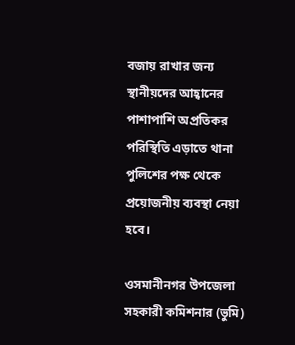বজায় রাখার জন্য স্থানীয়দের আহ্বানের পাশাপাশি অপ্রতিকর পরিস্থিতি এড়াতে থানা পুলিশের পক্ষ থেকে প্রয়োজনীয় ব্যবস্থা নেয়া হবে।

ওসমানীনগর উপজেলা সহকারী কমিশনার (ভুমি)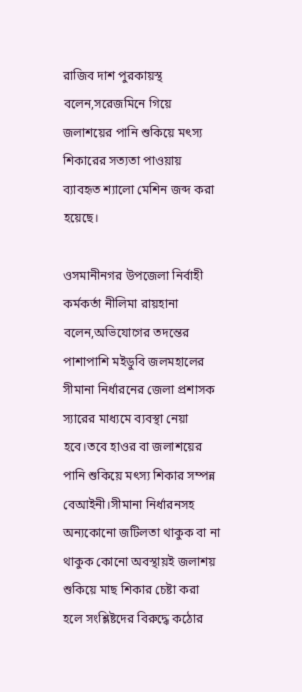রাজিব দাশ পুরকায়স্থ বলেন,সরেজমিনে গিয়ে জলাশয়ের পানি শুকিয়ে মৎস্য শিকারের সত্যতা পাওয়ায় ব্যাবহৃত শ্যালো মেশিন জব্দ করা হয়েছে।

ওসমানীনগর উপজেলা নির্বাহী কর্মকর্তা নীলিমা রায়হানা বলেন,অভিযোগের তদন্তের পাশাপাশি মইডুবি জলমহালের সীমানা নির্ধারনের জেলা প্রশাসক স্যারের মাধ্যমে ব্যবস্থা নেয়া হবে।তবে হাওর বা জলাশয়ের পানি শুকিয়ে মৎস্য শিকার সম্পন্ন বেআইনী।সীমানা নির্ধারনসহ অন্যকোনো জটিলতা থাকুক বা না থাকুক কোনো অবস্থায়ই জলাশয় শুকিয়ে মাছ শিকার চেষ্টা করা হলে সংশ্লিষ্টদের বিরুদ্ধে কঠোর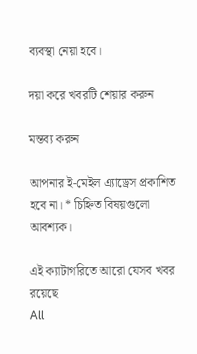ব্যবস্থা নেয়া হবে।

দয়া করে খবরটি শেয়ার করুন

মন্তব্য করুন

আপনার ই-মেইল এ্যাড্রেস প্রকাশিত হবে না। * চিহ্নিত বিষয়গুলো আবশ্যক।

এই ক্যাটাগরিতে আরো যেসব খবর রয়েছে
All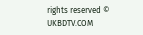rights reserved © UKBDTV.COM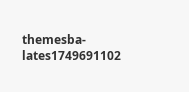themesba-lates1749691102